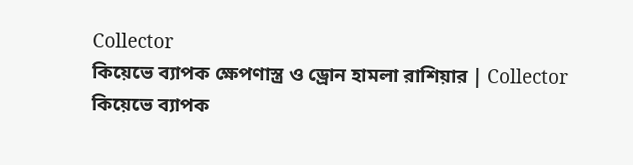Collector
কিয়েভে ব্যাপক ক্ষেপণাস্ত্র ও ড্রোন হামলা রাশিয়ার | Collector
কিয়েভে ব্যাপক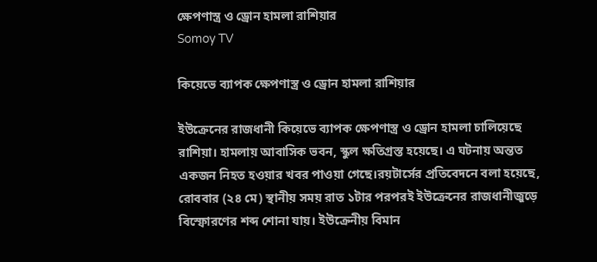ক্ষেপণাস্ত্র ও ড্রোন হামলা রাশিয়ার
Somoy TV

কিয়েভে ব্যাপক ক্ষেপণাস্ত্র ও ড্রোন হামলা রাশিয়ার

ইউক্রেনের রাজধানী কিয়েভে ব্যাপক ক্ষেপণাস্ত্র ও ড্রোন হামলা চালিয়েছে রাশিয়া। হামলায় আবাসিক ভবন, স্কুল ক্ষতিগ্রস্ত হয়েছে। এ ঘটনায় অন্তত একজন নিহত হওয়ার খবর পাওয়া গেছে।রয়টার্সের প্রতিবেদনে বলা হয়েছে, রোববার (২৪ মে) স্থানীয় সময় রাত ১টার পরপরই ইউক্রেনের রাজধানীজুড়ে বিস্ফোরণের শব্দ শোনা যায়। ইউক্রেনীয় বিমান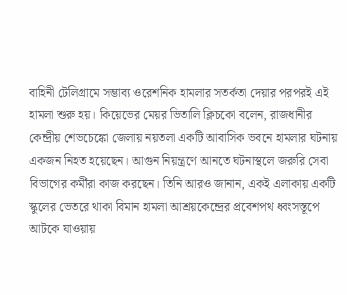বাহিনী টেলিগ্রামে সম্ভাব্য ওরেশনিক হামলার সতর্কতা দেয়ার পরপরই এই হামলা শুরু হয়। কিয়েভের মেয়র ভিতালি ক্লিচকো বলেন, রাজধানীর কেন্দ্রীয় শেভচেঙ্কো জেলায় নয়তলা একটি আবাসিক ভবনে হামলার ঘটনায় একজন নিহত হয়েছেন। আগুন নিয়ন্ত্রণে আনতে ঘটনাস্থলে জরুরি সেবা বিভাগের কর্মীরা কাজ করছেন। তিনি আরও জানান, একই এলাকায় একটি স্কুলের ভেতরে থাকা বিমান হামলা আশ্রয়কেন্দ্রের প্রবেশপথ ধ্বংসস্তূপে আটকে যাওয়ায়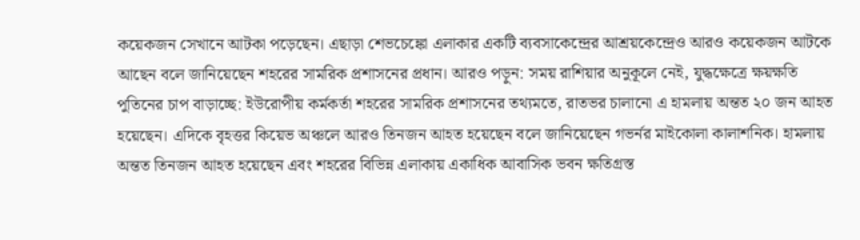কয়েকজন সেখানে আটকা পড়েছেন। এছাড়া শেভচেঙ্কো এলাকার একটি ব্যবসাকেন্দ্রের আশ্রয়কেন্দ্রেও আরও কয়েকজন আটকে আছেন বলে জানিয়েছেন শহরের সামরিক প্রশাসনের প্রধান। আরও পড়ুন: সময় রাশিয়ার অনুকূলে নেই, যুদ্ধক্ষেত্রে ক্ষয়ক্ষতি পুতিনের চাপ বাড়াচ্ছে: ইউরোপীয় কর্মকর্তা শহরের সামরিক প্রশাসনের তথ্যমতে, রাতভর চালানো এ হামলায় অন্তত ২০ জন আহত হয়েছেন। এদিকে বৃহত্তর কিয়েভ অঞ্চলে আরও তিনজন আহত হয়েছেন বলে জানিয়েছেন গভর্নর মাইকোলা কালাশনিক। হামলায় অন্তত তিনজন আহত হয়েছেন এবং শহরের বিভিন্ন এলাকায় একাধিক আবাসিক ভবন ক্ষতিগ্রস্ত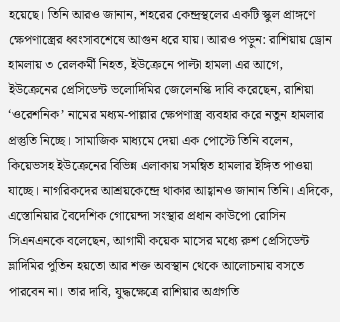হয়েছে। তিনি আরও জানান, শহরের কেন্দ্রস্থলের একটি স্কুল প্রাঙ্গণে ক্ষেপণাস্ত্রের ধ্বংসাবশেষে আগুন ধরে যায়। আরও পড়ুন: রাশিয়ায় ড্রোন হামলায় ৩ রেলকর্মী নিহত, ইউক্রেনে পাল্টা হামলা এর আগে, ইউক্রেনের প্রেসিডেন্ট ভলোদিমির জেলেনস্কি দাবি করেছেন, রাশিয়া ‘ওরেশনিক’ নামের মধ্যম-পাল্লার ক্ষেপণাস্ত্র ব্যবহার করে নতুন হামলার প্রস্তুতি নিচ্ছে। সামাজিক মাধ্যমে দেয়া এক পোস্টে তিনি বলেন, কিয়েভসহ ইউক্রেনের বিভিন্ন এলাকায় সমন্বিত হামলার ইঙ্গিত পাওয়া যাচ্ছে। নাগরিকদের আশ্রয়কেন্দ্রে থাকার আহ্বানও জানান তিনি। এদিকে, এস্তোনিয়ার বৈদেশিক গোয়েন্দা সংস্থার প্রধান কাউপো রোসিন সিএনএনকে বলেছেন, আগামী কয়েক মাসের মধ্যে রুশ প্রেসিডেন্ট ভ্লাদিমির পুতিন হয়তো আর শক্ত অবস্থান থেকে আলোচনায় বসতে পারবেন না। তার দাবি, যুদ্ধক্ষেত্রে রাশিয়ার অগ্রগতি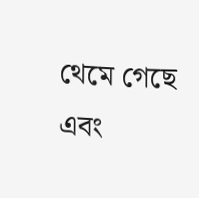থেমে গেছে এবং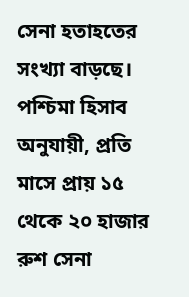সেনা হতাহতের সংখ্যা বাড়ছে। পশ্চিমা হিসাব অনুযায়ী, প্রতি মাসে প্রায় ১৫ থেকে ২০ হাজার রুশ সেনা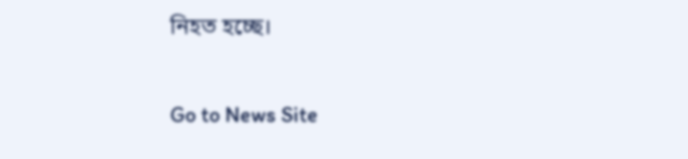নিহত হচ্ছে।

Go to News Site